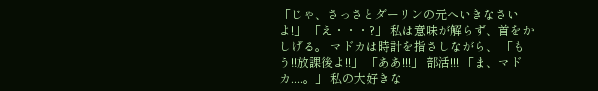「じゃ、さっさとダーリンの元へいきなさいよ!」 「え・・・?」 私は意味が解らず、首をかしげる。 マドカは時計を指さしながら、 「もう!!放課後よ!!」 「ああ!!!」 部活!!! 「ま、マドカ....。」 私の大好きな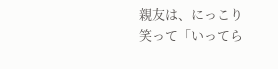親友は、にっこり笑って「いってら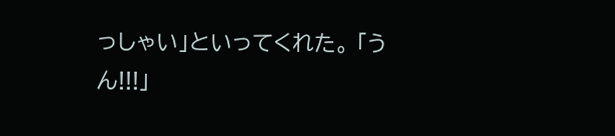っしゃい」といってくれた。 「うん!!!」